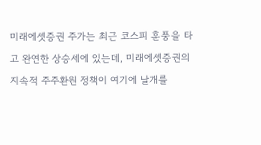미래에셋증권 주가는 최근 코스피 훈풍을 타고 완연한 상승세에 있는데, 미래에셋증권의 지속적 주주환원 정책이 여기에 날개를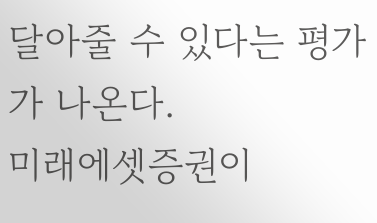달아줄 수 있다는 평가가 나온다.
미래에셋증권이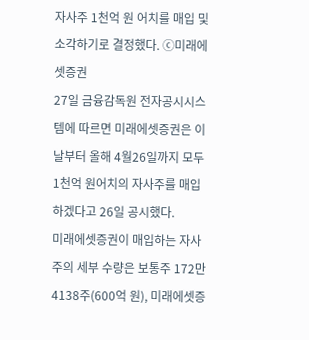자사주 1천억 원 어치를 매입 및 소각하기로 결정했다. ⓒ미래에셋증권
27일 금융감독원 전자공시시스템에 따르면 미래에셋증권은 이날부터 올해 4월26일까지 모두 1천억 원어치의 자사주를 매입하겠다고 26일 공시했다.
미래에셋증권이 매입하는 자사주의 세부 수량은 보통주 172만4138주(600억 원), 미래에셋증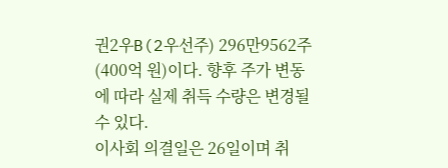권2우B(2우선주) 296만9562주(400억 원)이다. 향후 주가 변동에 따라 실제 취득 수량은 변경될 수 있다.
이사회 의결일은 26일이며 취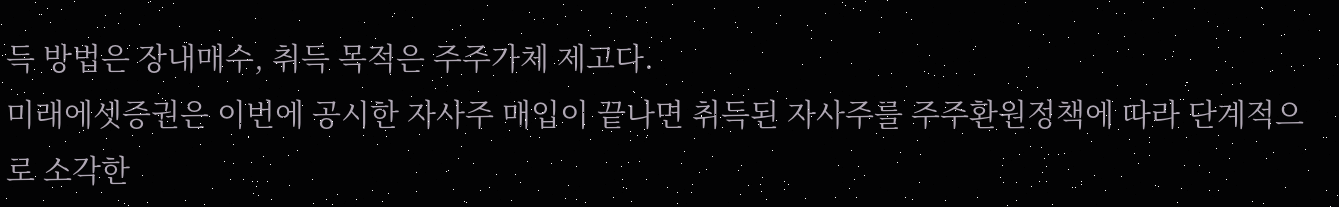득 방법은 장내매수, 취득 목적은 주주가체 제고다.
미래에셋증권은 이번에 공시한 자사주 매입이 끝나면 취득된 자사주를 주주환원정책에 따라 단계적으로 소각한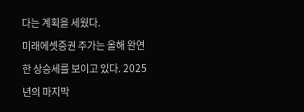다는 계획을 세웠다.
미래에셋증권 주가는 올해 완연한 상승세를 보이고 있다. 2025년의 마지막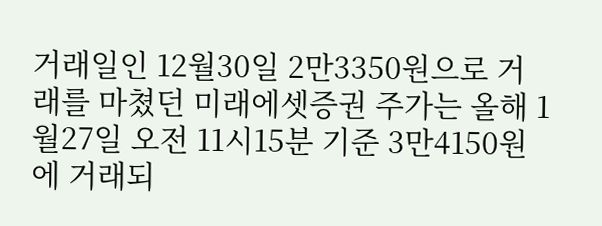거래일인 12월30일 2만3350원으로 거래를 마쳤던 미래에셋증권 주가는 올해 1월27일 오전 11시15분 기준 3만4150원에 거래되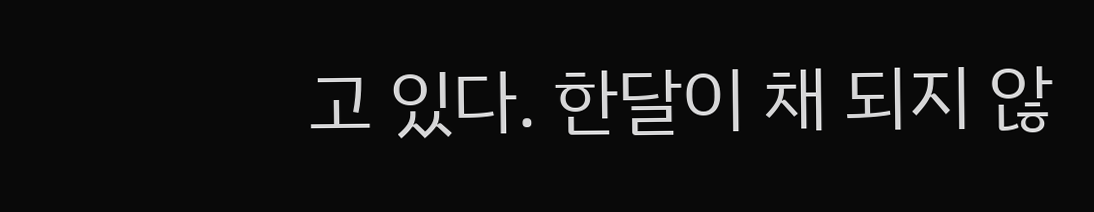고 있다. 한달이 채 되지 않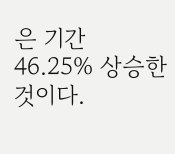은 기간 46.25% 상승한 것이다.